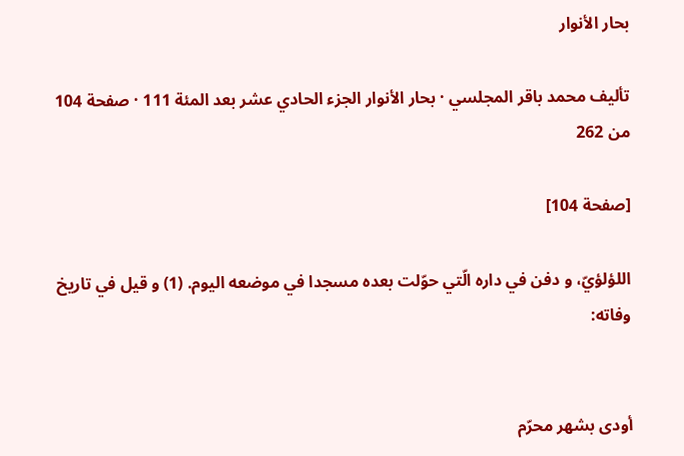بحار الأنوار

تأليف محمد باقر المجلسي · بحار الأنوار الجزء الحادي عشر بعد المئة 111 · صفحة 104 من 262

[صفحة 104]

اللؤلؤيّ، و دفن في داره الّتي حوّلت بعده مسجدا في موضعه اليوم. (1) و قيل في تاريخ وفاته:


أودى بشهر محرّم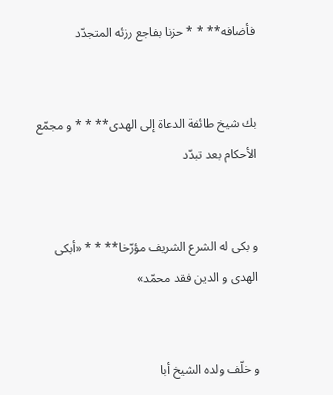فأضافه** * * حزنا بفاجع رزئه المتجدّد


بك شيخ طائفة الدعاة إلى الهدى** * * و مجمّع الأحكام بعد تبدّد


و بكى له الشرع الشريف مؤرّخا** * * «أبكى الهدى و الدين فقد محمّد»


و خلّف ولده الشيخ أبا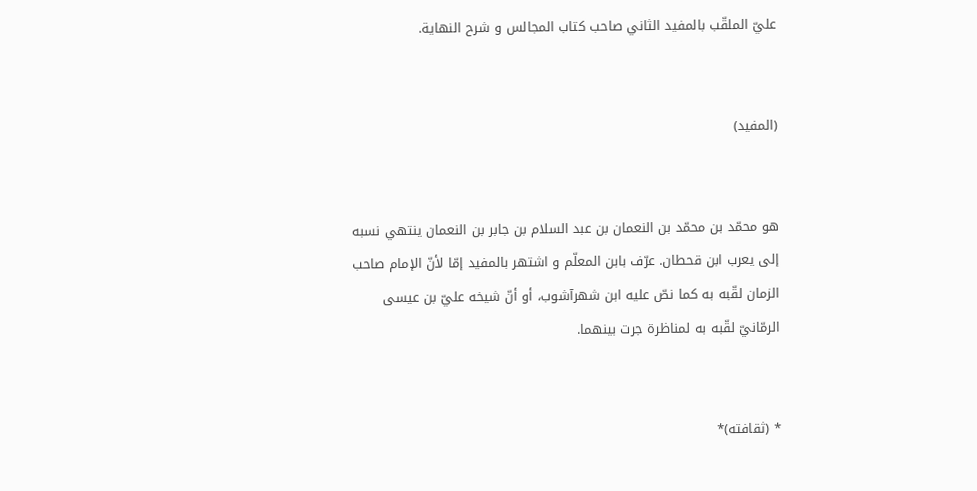عليّ الملقّب بالمفيد الثاني صاحب كتاب المجالس و شرح النهاية.


(المفيد)


هو محمّد بن محمّد بن النعمان بن عبد السلام بن جابر بن النعمان ينتهي نسبه إلى يعرب ابن قحطان. عرّف بابن المعلّم و اشتهر بالمفيد إمّا لأنّ الإمام صاحب الزمان لقّبه به كما نصّ عليه ابن شهرآشوب، أو أنّ شيخه عليّ بن عيسى الرمّانيّ لقّبه به لمناظرة جرت بينهما.


* (ثقافته)*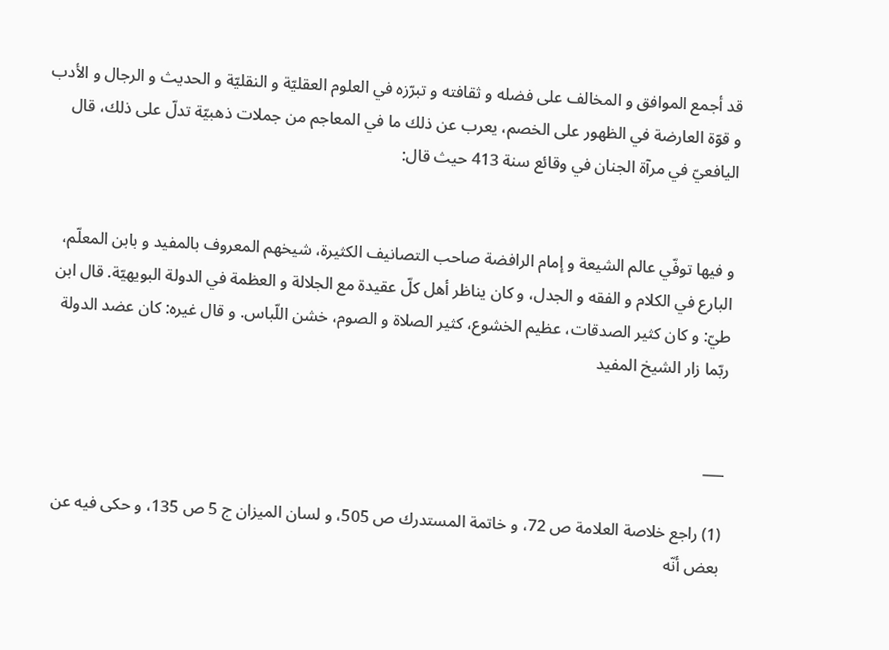قد أجمع الموافق و المخالف على فضله و ثقافته و تبرّزه في العلوم العقليّة و النقليّة و الحديث و الرجال و الأدب و قوّة العارضة في الظهور على الخصم، يعرب عن ذلك ما في المعاجم من جملات ذهبيّة تدلّ على ذلك، قال اليافعيّ في مرآة الجنان في وقائع سنة 413 حيث قال:


و فيها توفّي عالم الشيعة و إمام الرافضة صاحب التصانيف الكثيرة، شيخهم المعروف بالمفيد و بابن المعلّم، البارع في الكلام و الفقه و الجدل، و كان يناظر أهل كلّ عقيدة مع الجلالة و العظمة في الدولة البويهيّة. قال ابن طيّ: و كان كثير الصدقات، عظيم الخشوع، كثير الصلاة و الصوم، خشن اللّباس. و قال غيره: كان عضد الدولة ربّما زار الشيخ المفيد


___

(1) راجع خلاصة العلامة ص 72، و خاتمة المستدرك ص 505، و لسان الميزان ج 5 ص 135، و حكى فيه عن بعض أنّه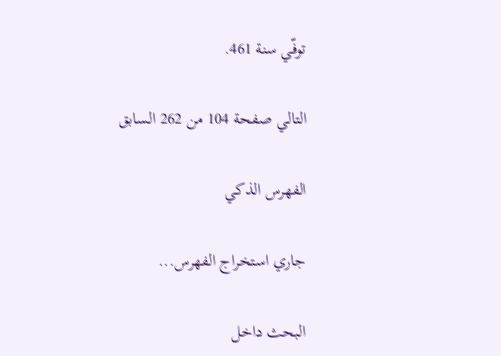توفّي سنة 461.

التالي صفحة 104 من 262 السابق

الفهرس الذكي

جاري استخراج الفهرس...

البحث داخل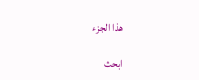هذا الجزء

ابحث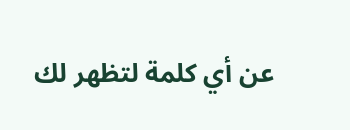عن أي كلمة لتظهر لك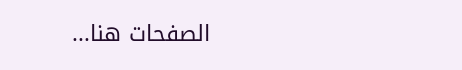الصفحات هنا...